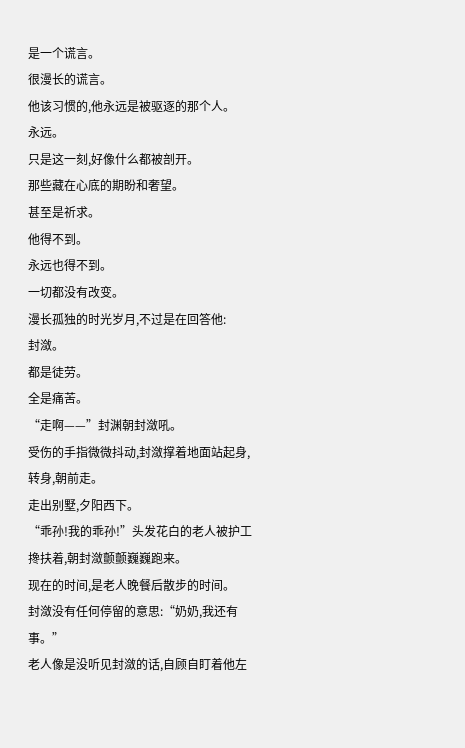是一个谎言。
很漫长的谎言。
他该习惯的,他永远是被驱逐的那个人。
永远。
只是这一刻,好像什么都被剖开。
那些藏在心底的期盼和奢望。
甚至是祈求。
他得不到。
永远也得不到。
一切都没有改变。
漫长孤独的时光岁月,不过是在回答他:
封潋。
都是徒劳。
全是痛苦。
“走啊——”封渊朝封潋吼。
受伤的手指微微抖动,封潋撑着地面站起身,转身,朝前走。
走出别墅,夕阳西下。
“乖孙!我的乖孙!”头发花白的老人被护工搀扶着,朝封潋颤颤巍巍跑来。
现在的时间,是老人晚餐后散步的时间。
封潋没有任何停留的意思:“奶奶,我还有事。”
老人像是没听见封潋的话,自顾自盯着他左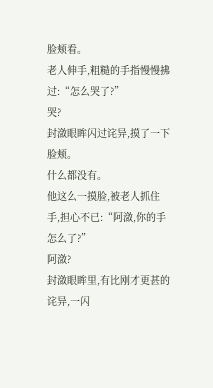脸颊看。
老人伸手,粗糙的手指慢慢拂过:“怎么哭了?”
哭?
封潋眼眸闪过诧异,摸了一下脸颊。
什么都没有。
他这么一摸脸,被老人抓住手,担心不已:“阿潋,你的手怎么了?”
阿潋?
封潋眼眸里,有比刚才更甚的诧异,一闪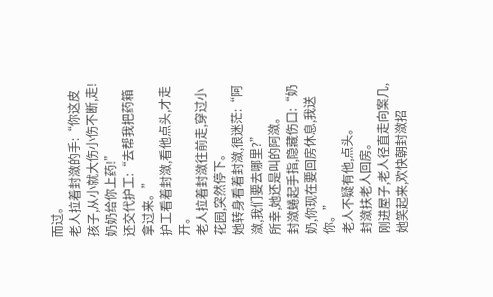而过。
老人拉着封潋的手:“你这皮孩子,从小就大伤小伤不断,走!奶奶给你上药!”
还交代护工:“去帮我把药箱拿过来。”
护工看着封潋,看他点头,才走开。
老人拉着封潋往前走,穿过小花园,突然停下。
她转身看着封潋,很迷茫:“阿潋,我们要去哪里?”
所幸,她还是叫的阿潋。
封潋蜷起手指,隐藏伤口:“奶奶,你现在要回房休息,我送你。”
老人不疑有他,点头。
封潋扶老人回房。
刚进屋子,老人径直走向案几,她笑起来,欢快朝封潋招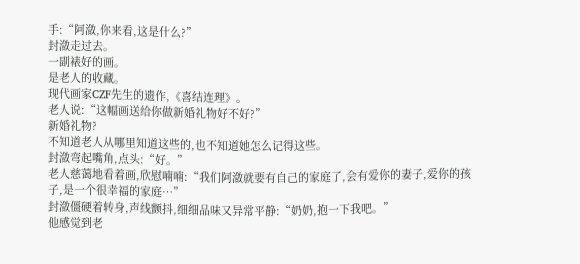手:“阿潋,你来看,这是什么?”
封潋走过去。
一副裱好的画。
是老人的收藏。
现代画家CZF先生的遗作,《喜结连理》。
老人说:“这幅画送给你做新婚礼物好不好?”
新婚礼物?
不知道老人从哪里知道这些的,也不知道她怎么记得这些。
封潋弯起嘴角,点头:“好。”
老人慈蔼地看着画,欣慰喃喃:“我们阿潋就要有自己的家庭了,会有爱你的妻子,爱你的孩子,是一个很幸福的家庭…”
封潋僵硬着转身,声线颤抖,细细品味又异常平静:“奶奶,抱一下我吧。”
他感觉到老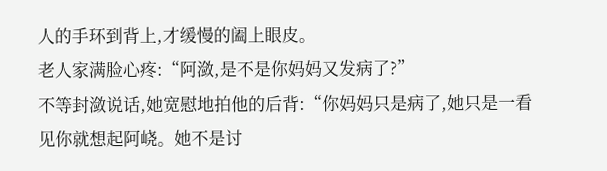人的手环到背上,才缓慢的阖上眼皮。
老人家满脸心疼:“阿潋,是不是你妈妈又发病了?”
不等封潋说话,她宽慰地拍他的后背:“你妈妈只是病了,她只是一看见你就想起阿峣。她不是讨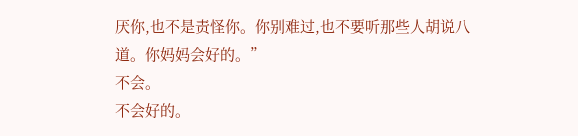厌你,也不是责怪你。你别难过,也不要听那些人胡说八道。你妈妈会好的。”
不会。
不会好的。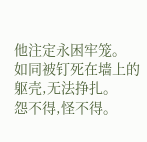他注定永困牢笼。
如同被钉死在墙上的躯壳,无法挣扎。
怨不得,怪不得。